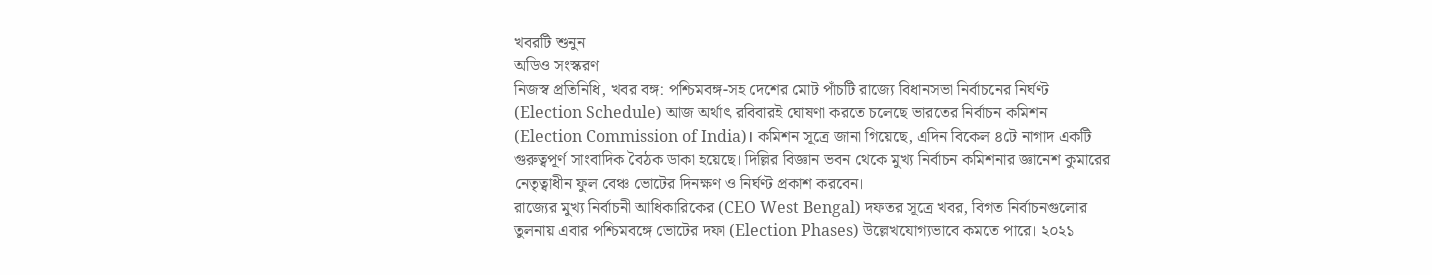খবরটি শুনুন
অডিও সংস্করণ
নিজস্ব প্রতিনিধি, খবর বঙ্গ: পশ্চিমবঙ্গ-সহ দেশের মোট পাঁচটি রাজ্যে বিধানসভা নির্বাচনের নির্ঘণ্ট (Election Schedule) আজ অর্থাৎ রবিবারই ঘোষণা করতে চলেছে ভারতের নির্বাচন কমিশন (Election Commission of India)। কমিশন সূত্রে জানা গিয়েছে, এদিন বিকেল ৪টে নাগাদ একটি গুরুত্বপূর্ণ সাংবাদিক বৈঠক ডাকা হয়েছে। দিল্লির বিজ্ঞান ভবন থেকে মুখ্য নির্বাচন কমিশনার জ্ঞানেশ কুমারের নেতৃত্বাধীন ফুল বেঞ্চ ভোটের দিনক্ষণ ও নির্ঘণ্ট প্রকাশ করবেন।
রাজ্যের মুখ্য নির্বাচনী আধিকারিকের (CEO West Bengal) দফতর সূত্রে খবর, বিগত নির্বাচনগুলোর তুলনায় এবার পশ্চিমবঙ্গে ভোটের দফা (Election Phases) উল্লেখযোগ্যভাবে কমতে পারে। ২০২১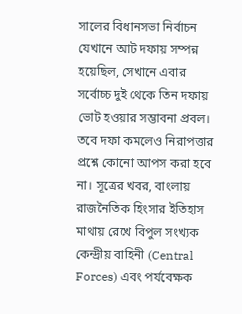সালের বিধানসভা নির্বাচন যেখানে আট দফায় সম্পন্ন হয়েছিল, সেখানে এবার সর্বোচ্চ দুই থেকে তিন দফায় ভোট হওয়ার সম্ভাবনা প্রবল। তবে দফা কমলেও নিরাপত্তার প্রশ্নে কোনো আপস করা হবে না। সূত্রের খবর, বাংলায় রাজনৈতিক হিংসার ইতিহাস মাথায় রেখে বিপুল সংখ্যক কেন্দ্রীয় বাহিনী (Central Forces) এবং পর্যবেক্ষক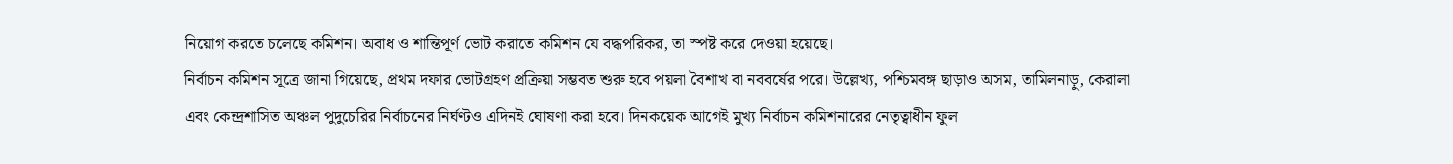নিয়োগ করতে চলেছে কমিশন। অবাধ ও শান্তিপূর্ণ ভোট করাতে কমিশন যে বদ্ধপরিকর, তা স্পষ্ট করে দেওয়া হয়েছে।
নির্বাচন কমিশন সূত্রে জানা গিয়েছে, প্রথম দফার ভোটগ্রহণ প্রক্রিয়া সম্ভবত শুরু হবে পয়লা বৈশাখ বা নববর্ষের পরে। উল্লেখ্য, পশ্চিমবঙ্গ ছাড়াও অসম, তামিলনাড়ু, কেরালা এবং কেন্দ্রশাসিত অঞ্চল পুদুচেরির নির্বাচনের নির্ঘণ্টও এদিনই ঘোষণা করা হবে। দিনকয়েক আগেই মুখ্য নির্বাচন কমিশনারের নেতৃত্বাধীন ফুল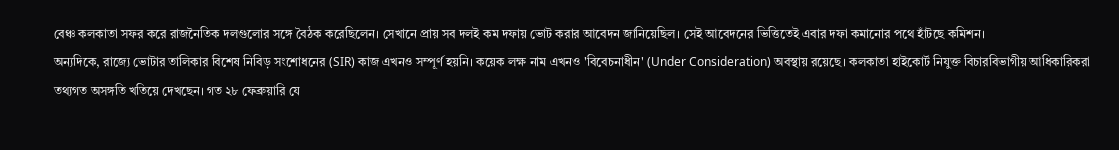বেঞ্চ কলকাতা সফর করে রাজনৈতিক দলগুলোর সঙ্গে বৈঠক করেছিলেন। সেখানে প্রায় সব দলই কম দফায় ভোট করার আবেদন জানিয়েছিল। সেই আবেদনের ভিত্তিতেই এবার দফা কমানোর পথে হাঁটছে কমিশন।
অন্যদিকে, রাজ্যে ভোটার তালিকার বিশেষ নিবিড় সংশোধনের (SIR) কাজ এখনও সম্পূর্ণ হয়নি। কয়েক লক্ষ নাম এখনও 'বিবেচনাধীন' (Under Consideration) অবস্থায় রয়েছে। কলকাতা হাইকোর্ট নিযুক্ত বিচারবিভাগীয় আধিকারিকরা তথ্যগত অসঙ্গতি খতিয়ে দেখছেন। গত ২৮ ফেব্রুয়ারি যে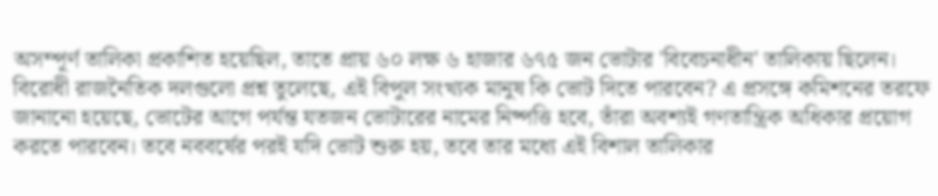অসম্পূর্ণ তালিকা প্রকাশিত হয়েছিল, তাতে প্রায় ৬০ লক্ষ ৬ হাজার ৬৭৫ জন ভোটার 'বিবেচনাধীন' তালিকায় ছিলেন।
বিরোধী রাজনৈতিক দলগুলো প্রশ্ন তুলেছে, এই বিপুল সংখ্যক মানুষ কি ভোট দিতে পারবেন? এ প্রসঙ্গে কমিশনের তরফে জানানো হয়েছে, ভোটের আগে পর্যন্ত যতজন ভোটারের নামের নিষ্পত্তি হবে, তাঁরা অবশ্যই গণতান্ত্রিক অধিকার প্রয়োগ করতে পারবেন। তবে নববর্ষের পরই যদি ভোট শুরু হয়, তবে তার মধ্যে এই বিশাল তালিকার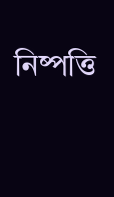নিষ্পত্তি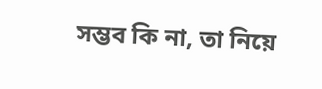সম্ভব কি না, তা নিয়ে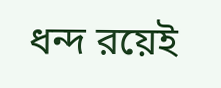ধন্দ রয়েই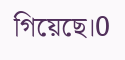গিয়েছে।0